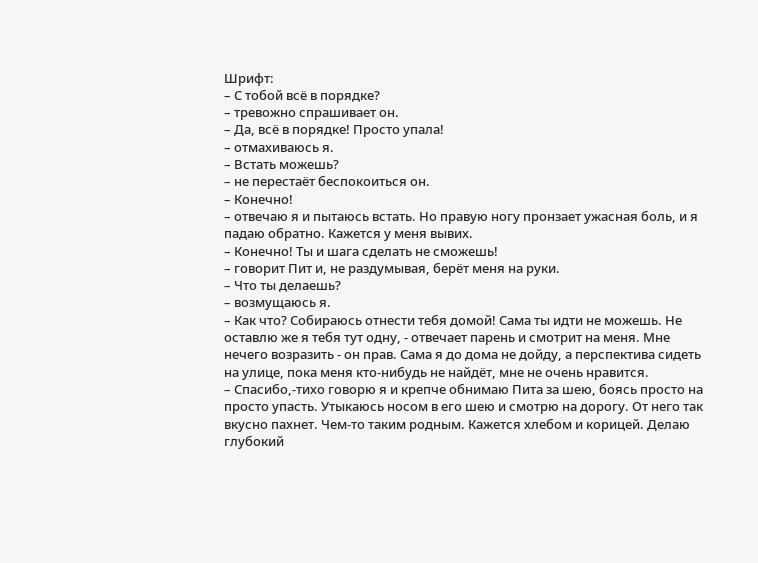Шрифт:
– С тобой всё в порядке?
– тревожно спрашивает он.
– Да, всё в порядке! Просто упала!
– отмахиваюсь я.
– Встать можешь?
– не перестаёт беспокоиться он.
– Конечно!
– отвечаю я и пытаюсь встать. Но правую ногу пронзает ужасная боль, и я падаю обратно. Кажется у меня вывих.
– Конечно! Ты и шага сделать не сможешь!
– говорит Пит и, не раздумывая, берёт меня на руки.
– Что ты делаешь?
– возмущаюсь я.
– Как что? Собираюсь отнести тебя домой! Сама ты идти не можешь. Не оставлю же я тебя тут одну, - отвечает парень и смотрит на меня. Мне нечего возразить - он прав. Сама я до дома не дойду, а перспектива сидеть на улице, пока меня кто-нибудь не найдёт, мне не очень нравится.
– Спасибо,-тихо говорю я и крепче обнимаю Пита за шею, боясь просто на просто упасть. Утыкаюсь носом в его шею и смотрю на дорогу. От него так вкусно пахнет. Чем-то таким родным. Кажется хлебом и корицей. Делаю глубокий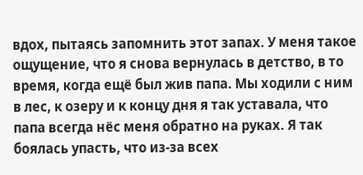вдох, пытаясь запомнить этот запах. У меня такое ощущение, что я снова вернулась в детство, в то время, когда ещё был жив папа. Мы ходили с ним в лес, к озеру и к концу дня я так уставала, что папа всегда нёс меня обратно на руках. Я так боялась упасть, что из-за всех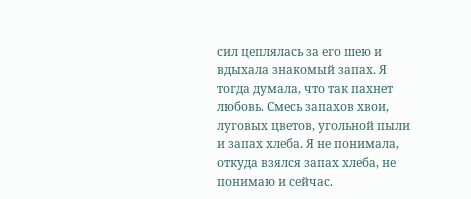сил цеплялась за его шею и вдыхала знакомый запах. Я тогда думала, что так пахнет любовь. Смесь запахов хвои, луговых цветов, угольной пыли и запах хлеба. Я не понимала, откуда взялся запах хлеба, не понимаю и сейчас.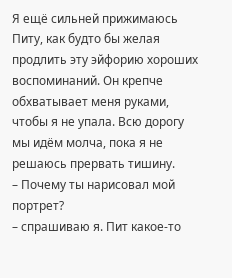Я ещё сильней прижимаюсь Питу, как будто бы желая продлить эту эйфорию хороших воспоминаний. Он крепче обхватывает меня руками, чтобы я не упала. Всю дорогу мы идём молча, пока я не решаюсь прервать тишину.
– Почему ты нарисовал мой портрет?
– спрашиваю я. Пит какое-то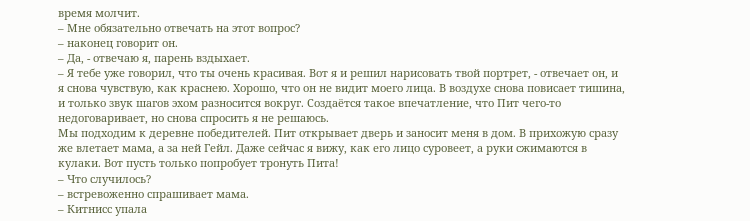время молчит.
– Мне обязательно отвечать на этот вопрос?
– наконец говорит он.
– Да, - отвечаю я, парень вздыхает.
– Я тебе уже говорил, что ты очень красивая. Вот я и решил нарисовать твой портрет, - отвечает он, и я снова чувствую, как краснею. Хорошо, что он не видит моего лица. В воздухе снова повисает тишина, и только звук шагов эхом разносится вокруг. Создаётся такое впечатление, что Пит чего-то недоговаривает, но снова спросить я не решаюсь.
Мы подходим к деревне победителей. Пит открывает дверь и заносит меня в дом. В прихожую сразу же влетает мама, а за ней Гейл. Даже сейчас я вижу, как его лицо суровеет, а руки сжимаются в кулаки. Вот пусть только попробует тронуть Пита!
– Что случилось?
– встревоженно спрашивает мама.
– Китнисс упала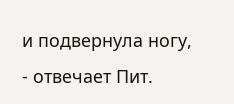и подвернула ногу, - отвечает Пит.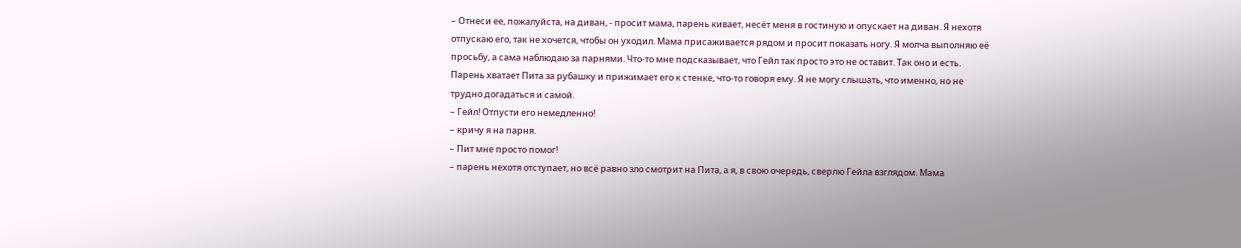– Отнеси ее, пожалуйста, на диван, - просит мама, парень кивает, несёт меня в гостиную и опускает на диван. Я нехотя отпускаю его, так не хочется, чтобы он уходил. Мама присаживается рядом и просит показать ногу. Я молча выполняю её просьбу, а сама наблюдаю за парнями. Что-то мне подсказывает, что Гейл так просто это не оставит. Так оно и есть.
Парень хватает Пита за рубашку и прижимает его к стенке, что-то говоря ему. Я не могу слышать, что именно, но не трудно догадаться и самой.
– Гейл! Отпусти его немедленно!
– кричу я на парня.
– Пит мне просто помог!
– парень нехотя отступает, но всё равно зло смотрит на Пита, а я, в свою очередь, сверлю Гейла взглядом. Мама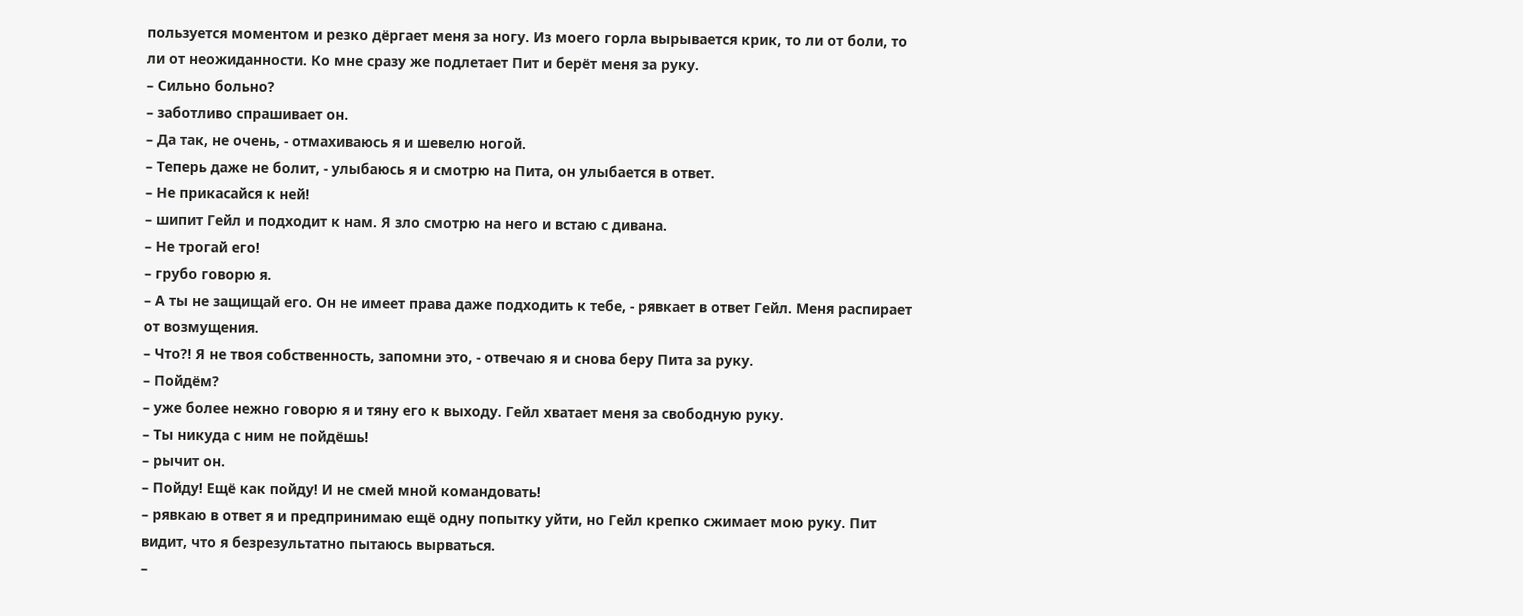пользуется моментом и резко дёргает меня за ногу. Из моего горла вырывается крик, то ли от боли, то ли от неожиданности. Ко мне сразу же подлетает Пит и берёт меня за руку.
– Сильно больно?
– заботливо спрашивает он.
– Да так, не очень, - отмахиваюсь я и шевелю ногой.
– Теперь даже не болит, - улыбаюсь я и смотрю на Пита, он улыбается в ответ.
– Не прикасайся к ней!
– шипит Гейл и подходит к нам. Я зло смотрю на него и встаю с дивана.
– Не трогай его!
– грубо говорю я.
– А ты не защищай его. Он не имеет права даже подходить к тебе, - рявкает в ответ Гейл. Меня распирает от возмущения.
– Что?! Я не твоя собственность, запомни это, - отвечаю я и снова беру Пита за руку.
– Пойдём?
– уже более нежно говорю я и тяну его к выходу. Гейл хватает меня за свободную руку.
– Ты никуда с ним не пойдёшь!
– рычит он.
– Пойду! Ещё как пойду! И не смей мной командовать!
– рявкаю в ответ я и предпринимаю ещё одну попытку уйти, но Гейл крепко сжимает мою руку. Пит видит, что я безрезультатно пытаюсь вырваться.
–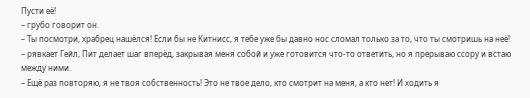Пусти её!
– грубо говорит он.
– Ты посмотри, храбрец нашёлся! Если бы не Китнисс, я тебе уже бы давно нос сломал только за то, что ты смотришь на неё!
– рявкает Гейл, Пит делает шаг вперёд, закрывая меня собой и уже готовится что-то ответить, но я прерываю ссору и встаю между ними.
– Ещё раз повторяю, я не твоя собственность! Это не твое дело, кто смотрит на меня, а кто нет! И ходить я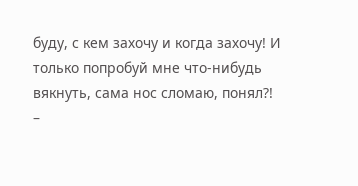буду, с кем захочу и когда захочу! И только попробуй мне что-нибудь вякнуть, сама нос сломаю, понял?!
–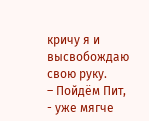кричу я и высвобождаю свою руку.
– Пойдём Пит, - уже мягче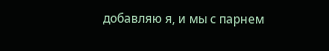добавляю я, и мы с парнем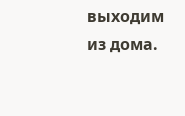выходим из дома.